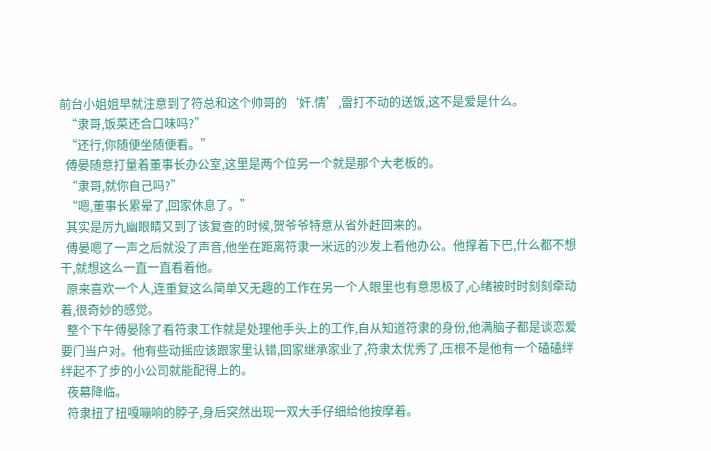前台小姐姐早就注意到了符总和这个帅哥的‘奸.情’,雷打不动的送饭,这不是爱是什么。
  “隶哥,饭菜还合口味吗?”
  “还行,你随便坐随便看。”
  傅晏随意打量着董事长办公室,这里是两个位另一个就是那个大老板的。
  “隶哥,就你自己吗?”
  “嗯,董事长累晕了,回家休息了。”
  其实是厉九幽眼睛又到了该复查的时候,贺爷爷特意从省外赶回来的。
  傅晏嗯了一声之后就没了声音,他坐在距离符隶一米远的沙发上看他办公。他撑着下巴,什么都不想干,就想这么一直一直看着他。
  原来喜欢一个人,连重复这么简单又无趣的工作在另一个人眼里也有意思极了,心绪被时时刻刻牵动着,很奇妙的感觉。
  整个下午傅晏除了看符隶工作就是处理他手头上的工作,自从知道符隶的身份,他满脑子都是谈恋爱要门当户对。他有些动摇应该跟家里认错,回家继承家业了,符隶太优秀了,压根不是他有一个磕磕绊绊起不了步的小公司就能配得上的。
  夜幕降临。
  符隶扭了扭嘎嘣响的脖子,身后突然出现一双大手仔细给他按摩着。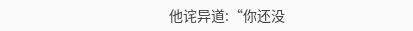他诧异道:“你还没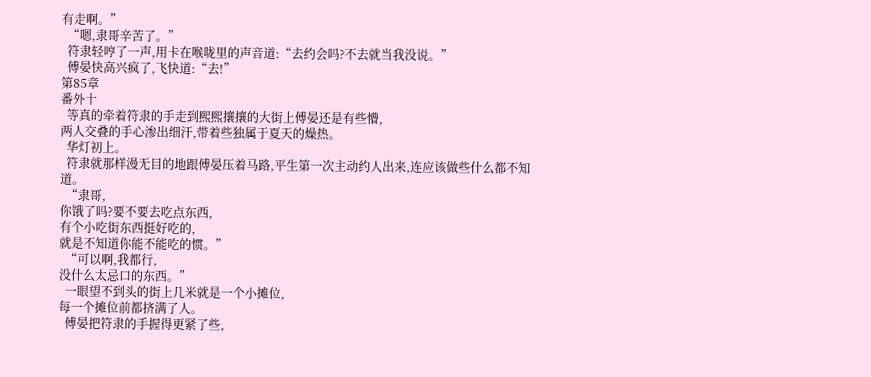有走啊。”
  “嗯,隶哥辛苦了。”
  符隶轻哼了一声,用卡在喉咙里的声音道:“去约会吗?不去就当我没说。”
  傅晏快高兴疯了,飞快道:“去!”
第85章
番外十
  等真的牵着符隶的手走到熙熙攘攘的大街上傅晏还是有些懵,
两人交叠的手心渗出细汗,带着些独属于夏天的燥热。
  华灯初上。
  符隶就那样漫无目的地跟傅晏压着马路,平生第一次主动约人出来,连应该做些什么都不知道。
  “隶哥,
你饿了吗?要不要去吃点东西,
有个小吃街东西挺好吃的,
就是不知道你能不能吃的惯。”
  “可以啊,我都行,
没什么太忌口的东西。”
  一眼望不到头的街上几米就是一个小摊位,
每一个摊位前都挤满了人。
  傅晏把符隶的手握得更紧了些,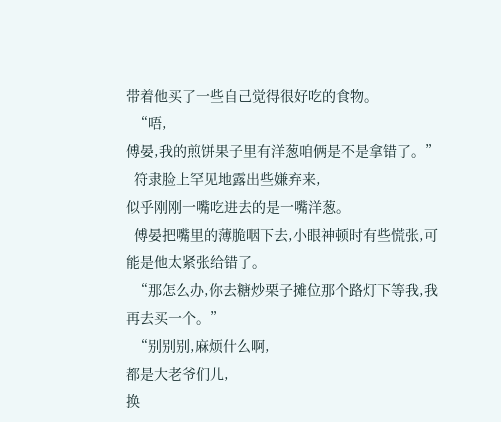带着他买了一些自己觉得很好吃的食物。
  “唔,
傅晏,我的煎饼果子里有洋葱咱俩是不是拿错了。”
  符隶脸上罕见地露出些嫌弃来,
似乎刚刚一嘴吃进去的是一嘴洋葱。
  傅晏把嘴里的薄脆咽下去,小眼神顿时有些慌张,可能是他太紧张给错了。
  “那怎么办,你去糖炒栗子摊位那个路灯下等我,我再去买一个。”
  “别别别,麻烦什么啊,
都是大老爷们儿,
换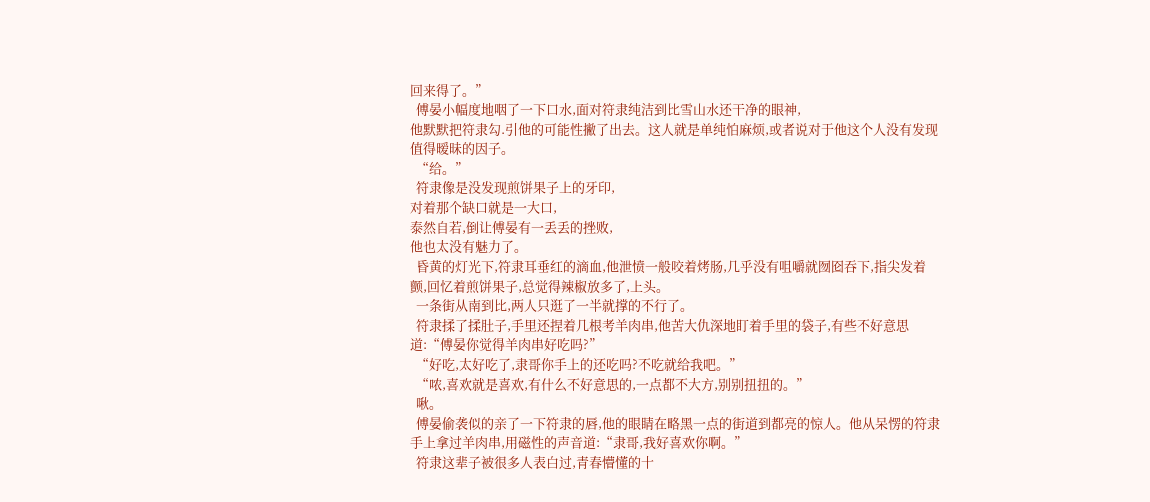回来得了。”
  傅晏小幅度地咽了一下口水,面对符隶纯洁到比雪山水还干净的眼神,
他默默把符隶勾.引他的可能性撇了出去。这人就是单纯怕麻烦,或者说对于他这个人没有发现值得暧昧的因子。
  “给。”
  符隶像是没发现煎饼果子上的牙印,
对着那个缺口就是一大口,
泰然自若,倒让傅晏有一丢丢的挫败,
他也太没有魅力了。
  昏黄的灯光下,符隶耳垂红的滴血,他泄愤一般咬着烤肠,几乎没有咀嚼就囫囵吞下,指尖发着颤,回忆着煎饼果子,总觉得辣椒放多了,上头。
  一条街从南到比,两人只逛了一半就撑的不行了。
  符隶揉了揉肚子,手里还捏着几根考羊肉串,他苦大仇深地盯着手里的袋子,有些不好意思道:“傅晏你觉得羊肉串好吃吗?”
  “好吃,太好吃了,隶哥你手上的还吃吗?不吃就给我吧。”
  “哝,喜欢就是喜欢,有什么不好意思的,一点都不大方,别别扭扭的。”
  啾。
  傅晏偷袭似的亲了一下符隶的唇,他的眼睛在略黑一点的街道到都亮的惊人。他从呆愣的符隶手上拿过羊肉串,用磁性的声音道:“隶哥,我好喜欢你啊。”
  符隶这辈子被很多人表白过,青春懵懂的十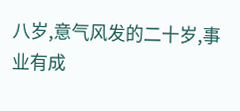八岁,意气风发的二十岁,事业有成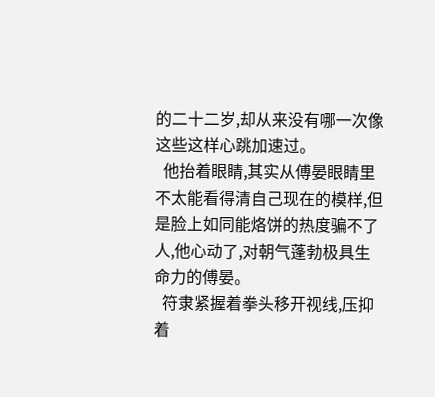的二十二岁,却从来没有哪一次像这些这样心跳加速过。
  他抬着眼睛,其实从傅晏眼睛里不太能看得清自己现在的模样,但是脸上如同能烙饼的热度骗不了人,他心动了,对朝气蓬勃极具生命力的傅晏。
  符隶紧握着拳头移开视线,压抑着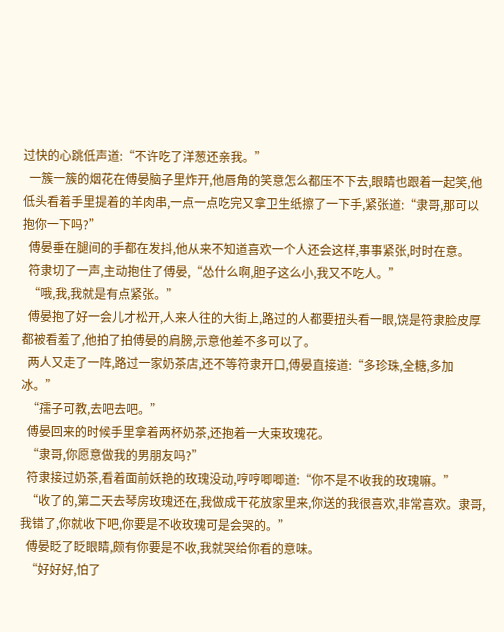过快的心跳低声道:“不许吃了洋葱还亲我。”
  一簇一簇的烟花在傅晏脑子里炸开,他唇角的笑意怎么都压不下去,眼睛也跟着一起笑,他低头看着手里提着的羊肉串,一点一点吃完又拿卫生纸擦了一下手,紧张道:“隶哥,那可以抱你一下吗?”
  傅晏垂在腿间的手都在发抖,他从来不知道喜欢一个人还会这样,事事紧张,时时在意。
  符隶切了一声,主动抱住了傅晏,“怂什么啊,胆子这么小,我又不吃人。”
  “哦,我,我就是有点紧张。”
  傅晏抱了好一会儿才松开,人来人往的大街上,路过的人都要扭头看一眼,饶是符隶脸皮厚都被看羞了,他拍了拍傅晏的肩膀,示意他差不多可以了。
  两人又走了一阵,路过一家奶茶店,还不等符隶开口,傅晏直接道:“多珍珠,全糖,多加冰。”
  “孺子可教,去吧去吧。”
  傅晏回来的时候手里拿着两杯奶茶,还抱着一大束玫瑰花。
  “隶哥,你愿意做我的男朋友吗?”
  符隶接过奶茶,看着面前妖艳的玫瑰没动,哼哼唧唧道:“你不是不收我的玫瑰嘛。”
  “收了的,第二天去琴房玫瑰还在,我做成干花放家里来,你送的我很喜欢,非常喜欢。隶哥,我错了,你就收下吧,你要是不收玫瑰可是会哭的。”
  傅晏眨了眨眼睛,颇有你要是不收,我就哭给你看的意味。
  “好好好,怕了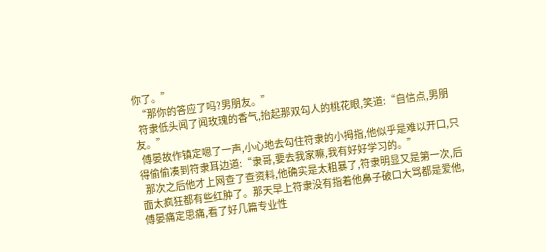你了。”
  “那你的答应了吗?男朋友。”
  符隶低头闻了闻玫瑰的香气,抬起那双勾人的桃花眼,笑道:“自信点,男朋友。”
  傅晏故作镇定嗯了一声,小心地去勾住符隶的小拇指,他似乎是难以开口,只得偷偷凑到符隶耳边道:“隶哥,要去我家嘛,我有好好学习的。”
  那次之后他才上网查了查资料,他确实是太粗暴了,符隶明显又是第一次,后面太疯狂都有些红肿了。那天早上符隶没有指着他鼻子破口大骂都是爱他,傅晏痛定思痛,看了好几篇专业性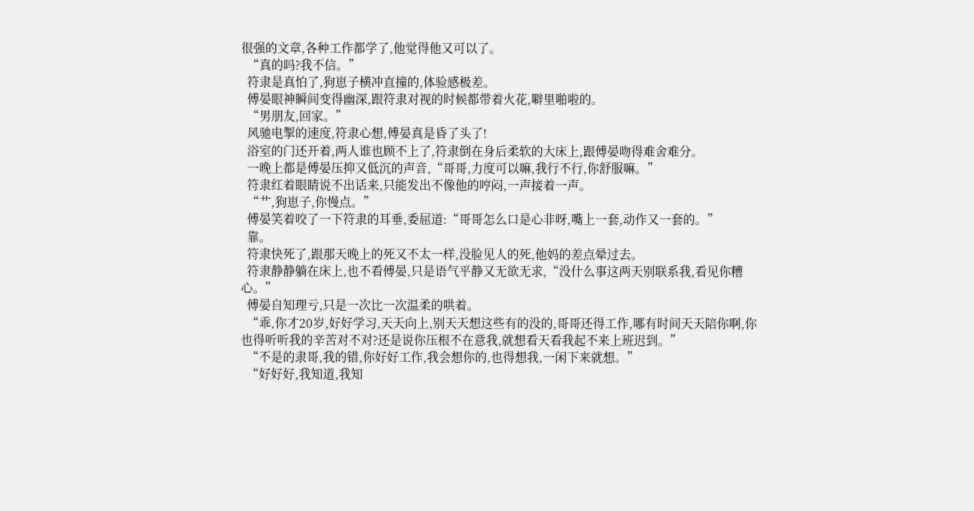很强的文章,各种工作都学了,他觉得他又可以了。
  “真的吗?我不信。”
  符隶是真怕了,狗崽子横冲直撞的,体验感极差。
  傅晏眼神瞬间变得幽深,跟符隶对视的时候都带着火花,噼里啪啦的。
  “男朋友,回家。”
  风驰电掣的速度,符隶心想,傅晏真是昏了头了!
  浴室的门还开着,两人谁也顾不上了,符隶倒在身后柔软的大床上,跟傅晏吻得难舍难分。
  一晚上都是傅晏压抑又低沉的声音,“哥哥,力度可以嘛,我行不行,你舒服嘛。”
  符隶红着眼睛说不出话来,只能发出不像他的哼闷,一声接着一声。
  “艹,狗崽子,你慢点。”
  傅晏笑着咬了一下符隶的耳垂,委屈道:“哥哥怎么口是心非呀,嘴上一套,动作又一套的。”
  靠。
  符隶快死了,跟那天晚上的死又不太一样,没脸见人的死,他妈的差点晕过去。
  符隶静静躺在床上,也不看傅晏,只是语气平静又无欲无求,“没什么事这两天别联系我,看见你糟心。”
  傅晏自知理亏,只是一次比一次温柔的哄着。
  “乖,你才20岁,好好学习,天天向上,别天天想这些有的没的,哥哥还得工作,哪有时间天天陪你啊,你也得听听我的辛苦对不对?还是说你压根不在意我,就想看天看我起不来上班迟到。”
  “不是的隶哥,我的错,你好好工作,我会想你的,也得想我,一闲下来就想。”
  “好好好,我知道,我知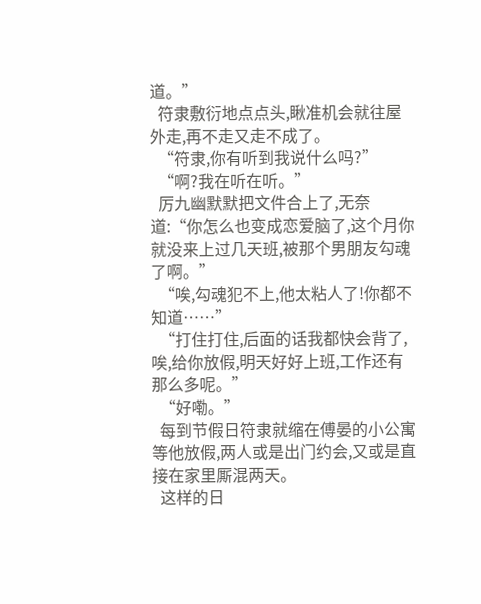道。”
  符隶敷衍地点点头,瞅准机会就往屋外走,再不走又走不成了。
  “符隶,你有听到我说什么吗?”
  “啊?我在听在听。”
  厉九幽默默把文件合上了,无奈道:“你怎么也变成恋爱脑了,这个月你就没来上过几天班,被那个男朋友勾魂了啊。”
  “唉,勾魂犯不上,他太粘人了!你都不知道……”
  “打住打住,后面的话我都快会背了,唉,给你放假,明天好好上班,工作还有那么多呢。”
  “好嘞。”
  每到节假日符隶就缩在傅晏的小公寓等他放假,两人或是出门约会,又或是直接在家里厮混两天。
  这样的日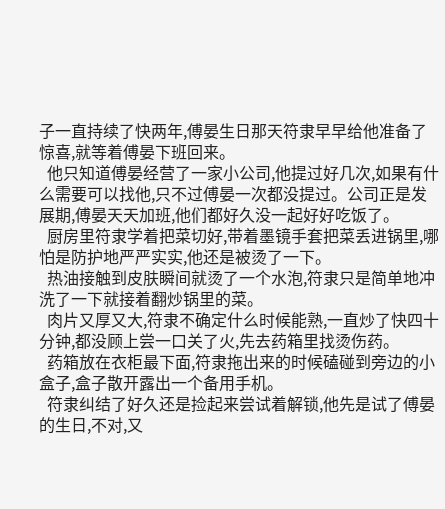子一直持续了快两年,傅晏生日那天符隶早早给他准备了惊喜,就等着傅晏下班回来。
  他只知道傅晏经营了一家小公司,他提过好几次,如果有什么需要可以找他,只不过傅晏一次都没提过。公司正是发展期,傅晏天天加班,他们都好久没一起好好吃饭了。
  厨房里符隶学着把菜切好,带着墨镜手套把菜丢进锅里,哪怕是防护地严严实实,他还是被烫了一下。
  热油接触到皮肤瞬间就烫了一个水泡,符隶只是简单地冲洗了一下就接着翻炒锅里的菜。
  肉片又厚又大,符隶不确定什么时候能熟,一直炒了快四十分钟,都没顾上尝一口关了火,先去药箱里找烫伤药。
  药箱放在衣柜最下面,符隶拖出来的时候磕碰到旁边的小盒子,盒子散开露出一个备用手机。
  符隶纠结了好久还是捡起来尝试着解锁,他先是试了傅晏的生日,不对,又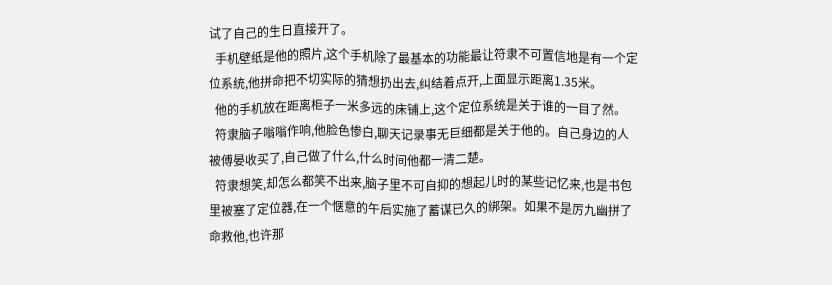试了自己的生日直接开了。
  手机壁纸是他的照片,这个手机除了最基本的功能最让符隶不可置信地是有一个定位系统,他拼命把不切实际的猜想扔出去,纠结着点开,上面显示距离1.35米。
  他的手机放在距离柜子一米多远的床铺上,这个定位系统是关于谁的一目了然。
  符隶脑子嗡嗡作响,他脸色惨白,聊天记录事无巨细都是关于他的。自己身边的人被傅晏收买了,自己做了什么,什么时间他都一清二楚。
  符隶想笑,却怎么都笑不出来,脑子里不可自抑的想起儿时的某些记忆来,也是书包里被塞了定位器,在一个惬意的午后实施了蓄谋已久的绑架。如果不是厉九幽拼了命救他,也许那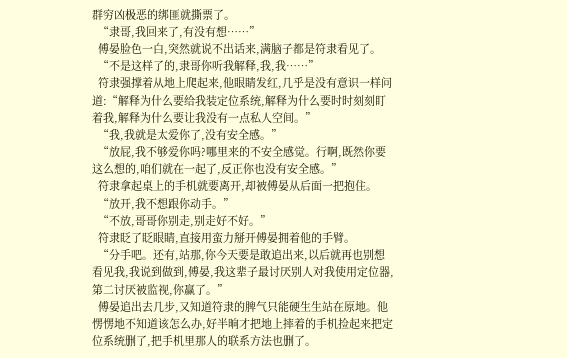群穷凶极恶的绑匪就撕票了。
  “隶哥,我回来了,有没有想……”
  傅晏脸色一白,突然就说不出话来,满脑子都是符隶看见了。
  “不是这样了的,隶哥你听我解释,我,我……”
  符隶强撑着从地上爬起来,他眼睛发红,几乎是没有意识一样问道:“解释为什么要给我装定位系统,解释为什么要时时刻刻盯着我,解释为什么要让我没有一点私人空间。”
  “我,我就是太爱你了,没有安全感。”
  “放屁,我不够爱你吗?哪里来的不安全感觉。行啊,既然你要这么想的,咱们就在一起了,反正你也没有安全感。”
  符隶拿起桌上的手机就要离开,却被傅晏从后面一把抱住。
  “放开,我不想跟你动手。”
  “不放,哥哥你别走,别走好不好。”
  符隶眨了眨眼睛,直接用蛮力掰开傅晏拥着他的手臂。
  “分手吧。还有,站那,你今天要是敢追出来,以后就再也别想看见我,我说到做到,傅晏,我这辈子最讨厌别人对我使用定位器,第二讨厌被监视,你赢了。”
  傅晏追出去几步,又知道符隶的脾气只能硬生生站在原地。他愣愣地不知道该怎么办,好半晌才把地上摔着的手机捡起来把定位系统删了,把手机里那人的联系方法也删了。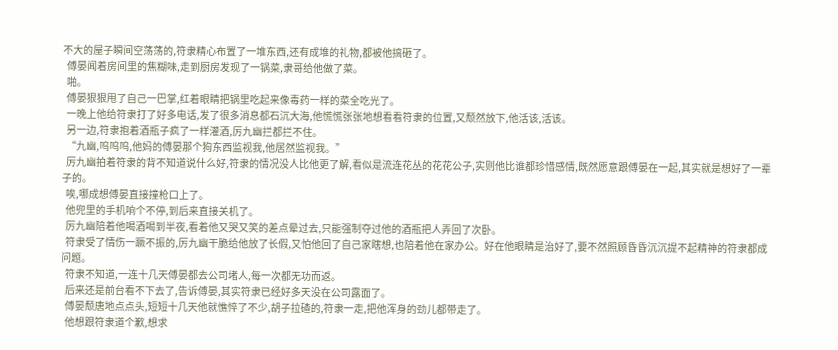不大的屋子瞬间空荡荡的,符隶精心布置了一堆东西,还有成堆的礼物,都被他搞砸了。
  傅晏闻着房间里的焦糊味,走到厨房发现了一锅菜,隶哥给他做了菜。
  啪。
  傅晏狠狠甩了自己一巴掌,红着眼睛把锅里吃起来像毒药一样的菜全吃光了。
  一晚上他给符隶打了好多电话,发了很多消息都石沉大海,他慌慌张张地想看看符隶的位置,又颓然放下,他活该,活该。
  另一边,符隶抱着酒瓶子疯了一样灌酒,厉九幽拦都拦不住。
  “九幽,呜呜呜,他妈的傅晏那个狗东西监视我,他居然监视我。”
  厉九幽拍着符隶的背不知道说什么好,符隶的情况没人比他更了解,看似是流连花丛的花花公子,实则他比谁都珍惜感情,既然愿意跟傅晏在一起,其实就是想好了一辈子的。
  唉,哪成想傅晏直接撞枪口上了。
  他兜里的手机响个不停,到后来直接关机了。
  厉九幽陪着他喝酒喝到半夜,看着他又哭又笑的差点晕过去,只能强制夺过他的酒瓶把人弄回了次卧。
  符隶受了情伤一蹶不振的,厉九幽干脆给他放了长假,又怕他回了自己家瞎想,也陪着他在家办公。好在他眼睛是治好了,要不然照顾昏昏沉沉提不起精神的符隶都成问题。
  符隶不知道,一连十几天傅晏都去公司堵人,每一次都无功而返。
  后来还是前台看不下去了,告诉傅晏,其实符隶已经好多天没在公司露面了。
  傅晏颓唐地点点头,短短十几天他就憔悴了不少,胡子拉碴的,符隶一走,把他浑身的劲儿都带走了。
  他想跟符隶道个歉,想求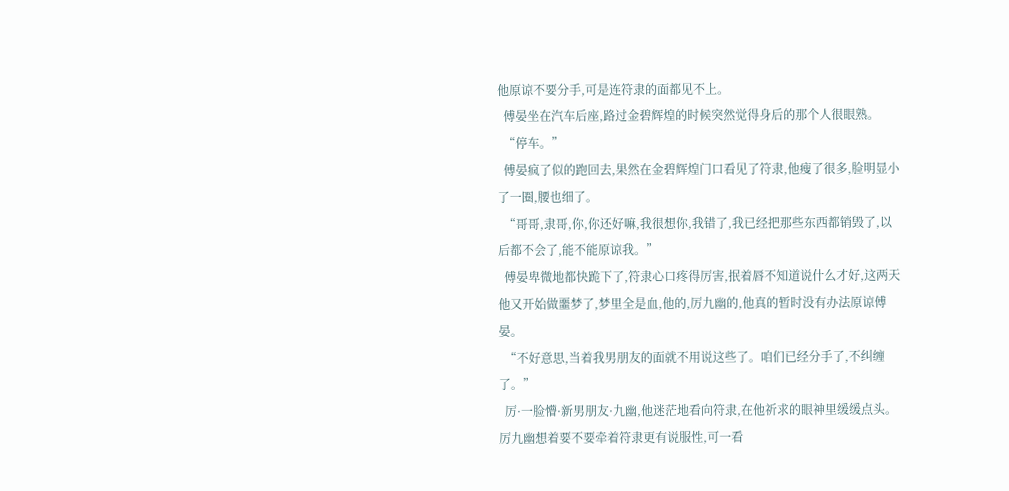他原谅不要分手,可是连符隶的面都见不上。
  傅晏坐在汽车后座,路过金碧辉煌的时候突然觉得身后的那个人很眼熟。
  “停车。”
  傅晏疯了似的跑回去,果然在金碧辉煌门口看见了符隶,他瘦了很多,脸明显小了一圈,腰也细了。
  “哥哥,隶哥,你,你还好嘛,我很想你,我错了,我已经把那些东西都销毁了,以后都不会了,能不能原谅我。”
  傅晏卑微地都快跪下了,符隶心口疼得厉害,抿着唇不知道说什么才好,这两天他又开始做噩梦了,梦里全是血,他的,厉九幽的,他真的暂时没有办法原谅傅晏。
  “不好意思,当着我男朋友的面就不用说这些了。咱们已经分手了,不纠缠了。”
  厉·一脸懵·新男朋友·九幽,他迷茫地看向符隶,在他祈求的眼神里缓缓点头。厉九幽想着要不要牵着符隶更有说服性,可一看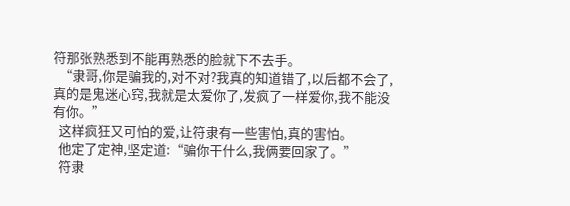符那张熟悉到不能再熟悉的脸就下不去手。
  “隶哥,你是骗我的,对不对?我真的知道错了,以后都不会了,真的是鬼迷心窍,我就是太爱你了,发疯了一样爱你,我不能没有你。”
  这样疯狂又可怕的爱,让符隶有一些害怕,真的害怕。
  他定了定神,坚定道:“骗你干什么,我俩要回家了。”
  符隶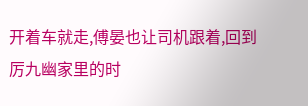开着车就走,傅晏也让司机跟着,回到厉九幽家里的时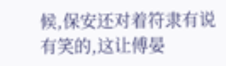候,保安还对着符隶有说有笑的,这让傅晏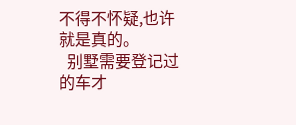不得不怀疑,也许就是真的。
  别墅需要登记过的车才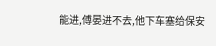能进,傅晏进不去,他下车塞给保安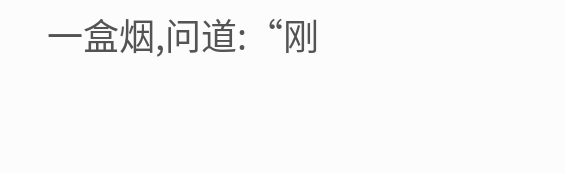一盒烟,问道:“刚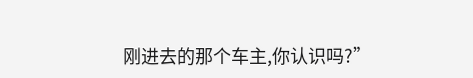刚进去的那个车主,你认识吗?”